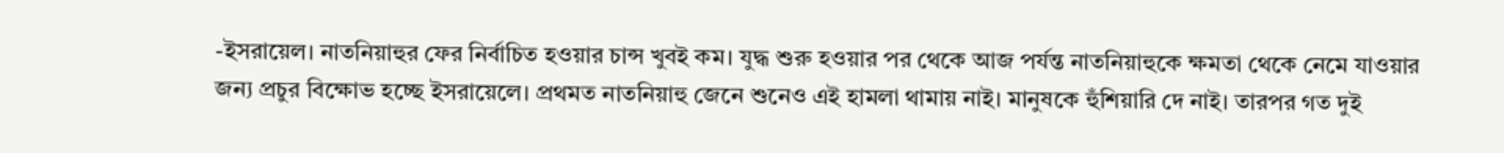-ইসরায়েল। নাতনিয়াহুর ফের নির্বাচিত হওয়ার চান্স খুবই কম। যুদ্ধ শুরু হওয়ার পর থেকে আজ পর্যন্ত নাতনিয়াহুকে ক্ষমতা থেকে নেমে যাওয়ার জন্য প্রচুর বিক্ষোভ হচ্ছে ইসরায়েলে। প্রথমত নাতনিয়াহু জেনে শুনেও এই হামলা থামায় নাই। মানুষকে হুঁশিয়ারি দে নাই। তারপর গত দুই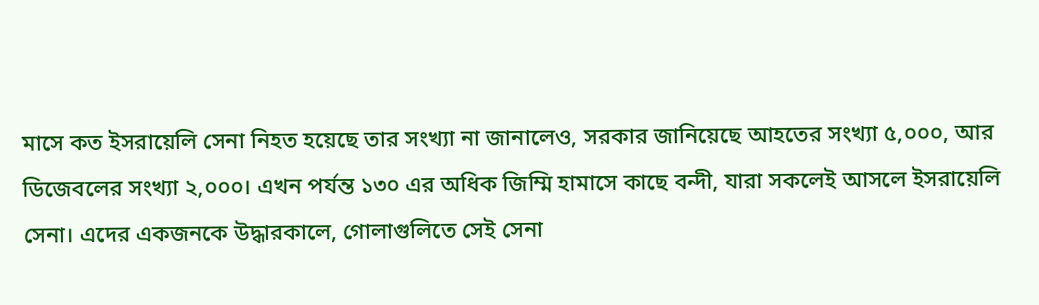মাসে কত ইসরায়েলি সেনা নিহত হয়েছে তার সংখ্যা না জানালেও, সরকার জানিয়েছে আহতের সংখ্যা ৫,০০০, আর ডিজেবলের সংখ্যা ২,০০০। এখন পর্যন্ত ১৩০ এর অধিক জিম্মি হামাসে কাছে বন্দী, যারা সকলেই আসলে ইসরায়েলি সেনা। এদের একজনকে উদ্ধারকালে, গোলাগুলিতে সেই সেনা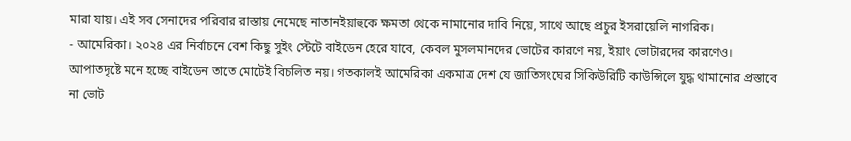মারা যায়। এই সব সেনাদের পরিবার রাস্তায় নেমেছে নাতানইয়াহুকে ক্ষমতা থেকে নামানোর দাবি নিয়ে, সাথে আছে প্রচুর ইসরায়েলি নাগরিক।
- আমেরিকা। ২০২৪ এর নির্বাচনে বেশ কিছু সুইং স্টেটে বাইডেন হেরে যাবে, কেবল মুসলমানদের ভোটের কারণে নয়, ইয়াং ভোটারদের কারণেও। আপাতদৃষ্টে মনে হচ্ছে বাইডেন তাতে মোটেই বিচলিত নয়। গতকালই আমেরিকা একমাত্র দেশ যে জাতিসংঘের সিকিউরিটি কাউন্সিলে যুদ্ধ থামানোর প্রস্তাবে না ভোট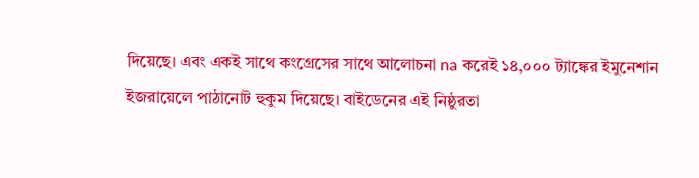দিয়েছে। এবং একই সাথে কংগ্রেসের সাথে আলোচনা na করেই ১৪,০০০ ট্যাঙ্কের ইমুনেশান ইজরায়েলে পাঠানোট হুকুম দিয়েছে। বাইডেনের এই নিষ্ঠুরতা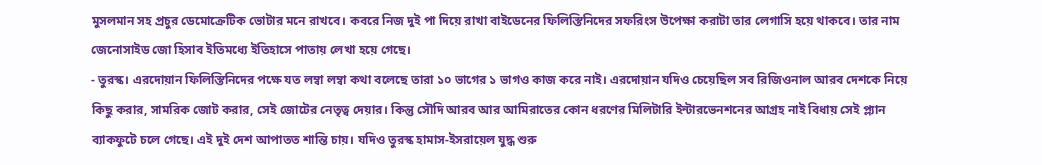মুসলমান সহ প্রচুর ডেমোক্রেটিক ভোটার মনে রাখবে। কবরে নিজ দুই পা দিয়ে রাখা বাইডেনের ফিলিস্তিনিদের সফরিংস উপেক্ষা করাটা তার লেগাসি হয়ে থাকবে। তার নাম জেনোসাইড জো হিসাব ইতিমধ্যে ইতিহাসে পাতায় লেখা হয়ে গেছে।
- তুরস্ক। এরদোয়ান ফিলিস্তিনিদের পক্ষে যত লম্বা লম্বা কথা বলেছে তারা ১০ ভাগের ১ ভাগও কাজ করে নাই। এরদোয়ান যদিও চেয়েছিল সব রিজিওনাল আরব দেশকে নিয়ে কিছু করার, সামরিক জোট করার, সেই জোটের নেতৃত্ব দেয়ার। কিন্তু সৌদি আরব আর আমিরাতের কোন ধরণের মিলিটারি ইন্টারভেনশনের আগ্রহ নাই বিধায় সেই প্ল্যান ব্যাকফুটে চলে গেছে। এই দুই দেশ আপাতত শান্তি চায়। যদিও তুরস্ক হামাস-ইসরায়েল যুদ্ধ শুরু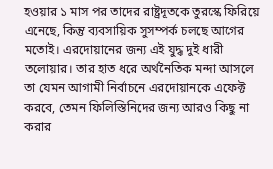হওয়ার ১ মাস পর তাদের রাষ্ট্রদূতকে তুরস্কে ফিরিয়ে এনেছে, কিন্তু ব্যবসায়িক সুসম্পর্ক চলছে আগের মতোই। এরদোয়ানের জন্য এই যুদ্ধ দুই ধারী তলোয়ার। তার হাত ধরে অর্থনৈতিক মন্দা আসলে তা যেমন আগামী নির্বাচনে এরদোয়ানকে এফেক্ট করবে, তেমন ফিলিস্তিনিদের জন্য আরও কিছু না করার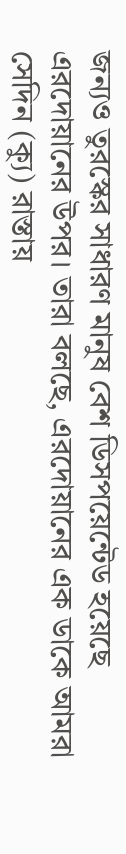জন্যও তুরস্কের সাধারণ মানুষ বেশ ডিসপয়েন্টেড হয়েছে এরদোয়ানের উপর। তারা বলছে, এরদোয়ানের এক ডাকে আমরা সেদিন (ক্যু) রাস্তায়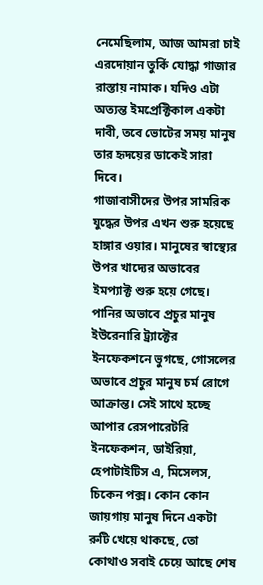নেমেছিলাম, আজ আমরা চাই এরদোয়ান তুর্কি যোদ্ধা গাজার রাস্তায় নামাক। যদিও এটা অত্যন্ত ইমপ্রেক্টিকাল একটা দাবী, তবে ভোটের সময় মানুষ তার হৃদয়ের ডাকেই সারা দিবে।
গাজাবাসীদের উপর সামরিক যুদ্ধের উপর এখন শুরু হয়েছে হাঙ্গার ওয়ার। মানুষের স্বাস্থ্যের উপর খাদ্যের অভাবের ইমপ্যাক্ট শুরু হয়ে গেছে। পানির অভাবে প্রচুর মানুষ ইউরেনারি ট্র্যাক্টের ইনফেকশনে ভুগছে, গোসলের অভাবে প্রচুর মানুষ চর্ম রোগে আক্রান্ত। সেই সাথে হচ্ছে আপার রেসপারেটরি ইনফেকশন, ডাইরিয়া, হেপাটাইটিস এ, মিসেলস, চিকেন পক্স। কোন কোন জায়গায় মানুষ দিনে একটা রুটি খেয়ে থাকছে, তো কোথাও সবাই চেয়ে আছে শেষ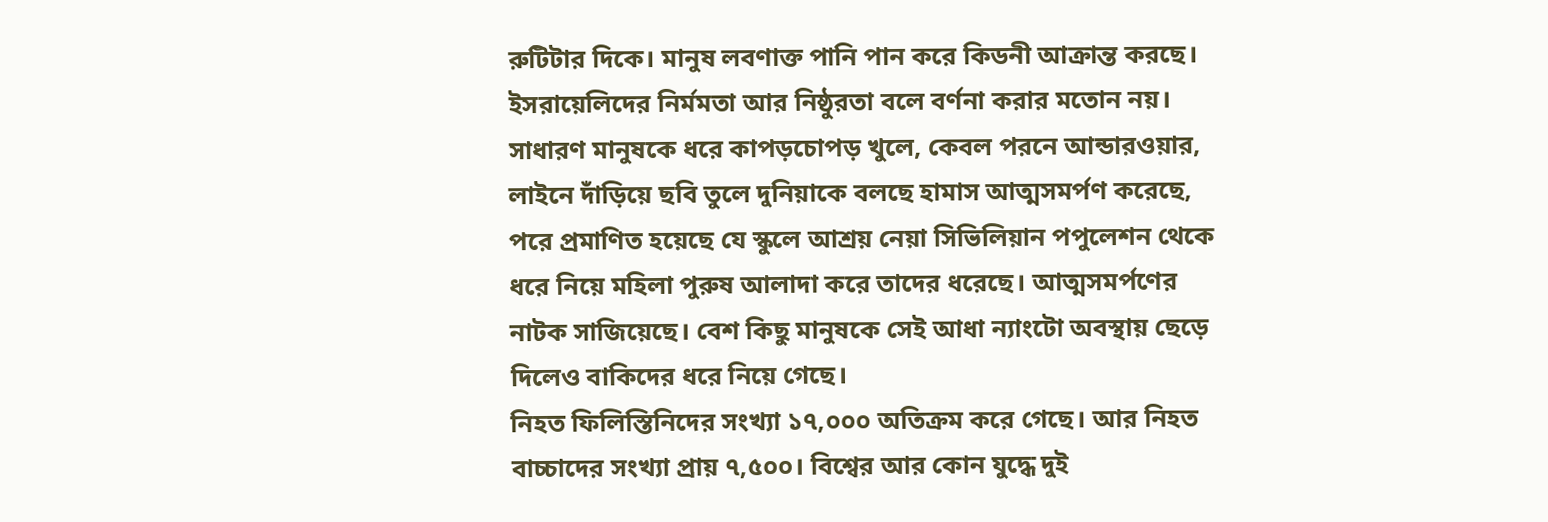রুটিটার দিকে। মানুষ লবণাক্ত পানি পান করে কিডনী আক্রান্ত করছে।
ইসরায়েলিদের নির্মমতা আর নিষ্ঠুরতা বলে বর্ণনা করার মতোন নয়। সাধারণ মানুষকে ধরে কাপড়চোপড় খুলে, কেবল পরনে আন্ডারওয়ার, লাইনে দাঁড়িয়ে ছবি তুলে দুনিয়াকে বলছে হামাস আত্মসমর্পণ করেছে, পরে প্রমাণিত হয়েছে যে স্কুলে আশ্রয় নেয়া সিভিলিয়ান পপুলেশন থেকে ধরে নিয়ে মহিলা পুরুষ আলাদা করে তাদের ধরেছে। আত্মসমর্পণের নাটক সাজিয়েছে। বেশ কিছু মানুষকে সেই আধা ন্যাংটো অবস্থায় ছেড়ে দিলেও বাকিদের ধরে নিয়ে গেছে।
নিহত ফিলিস্তিনিদের সংখ্যা ১৭,০০০ অতিক্রম করে গেছে। আর নিহত বাচ্চাদের সংখ্যা প্রায় ৭,৫০০। বিশ্বের আর কোন যুদ্ধে দুই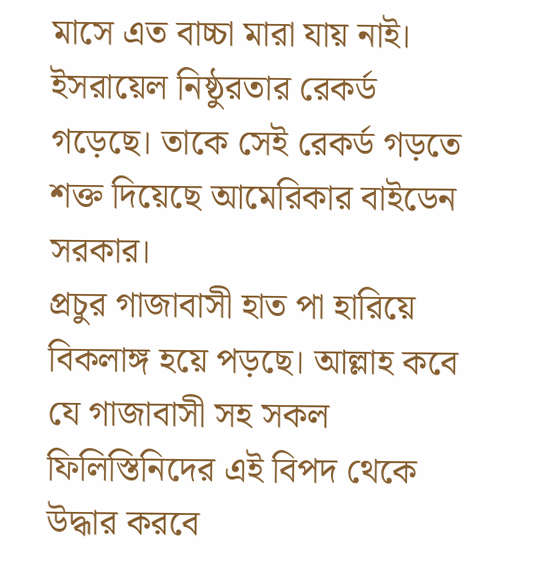মাসে এত বাচ্চা মারা যায় নাই। ইসরায়েল নিষ্ঠুরতার রেকর্ড গড়েছে। তাকে সেই রেকর্ড গড়তে শক্ত দিয়েছে আমেরিকার বাইডেন সরকার।
প্রচুর গাজাবাসী হাত পা হারিয়ে বিকলাঙ্গ হয়ে পড়ছে। আল্লাহ কবে যে গাজাবাসী সহ সকল ফিলিস্তিনিদের এই বিপদ থেকে উদ্ধার করবে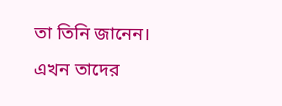তা তিনি জানেন। এখন তাদের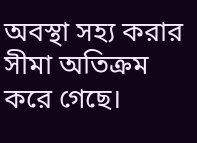অবস্থা সহ্য করার সীমা অতিক্রম করে গেছে।